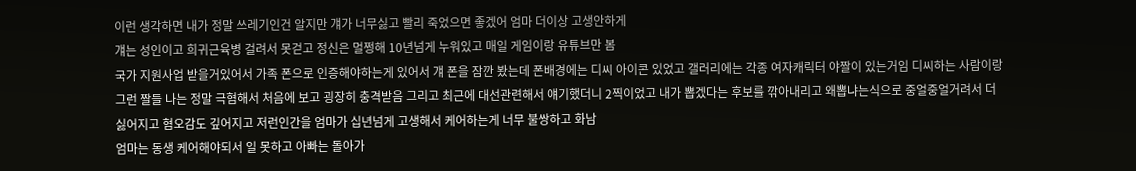이런 생각하면 내가 정말 쓰레기인건 알지만 걔가 너무싫고 빨리 죽었으면 좋겠어 엄마 더이상 고생안하게
걔는 성인이고 희귀근육병 걸려서 못걷고 정신은 멀쩡해 10년넘게 누워있고 매일 게임이랑 유튜브만 봄
국가 지원사업 받을거있어서 가족 폰으로 인증해야하는게 있어서 걔 폰을 잠깐 봤는데 폰배경에는 디씨 아이콘 있었고 갤러리에는 각종 여자캐릭터 야짤이 있는거임 디씨하는 사람이랑 그런 짤들 나는 정말 극혐해서 처음에 보고 굉장히 충격받음 그리고 최근에 대선관련해서 얘기했더니 2찍이었고 내가 뽑겠다는 후보를 깎아내리고 왜뽑냐는식으로 중얼중얼거려서 더 싫어지고 혐오감도 깊어지고 저런인간을 엄마가 십년넘게 고생해서 케어하는게 너무 불쌍하고 화남
엄마는 동생 케어해야되서 일 못하고 아빠는 돌아가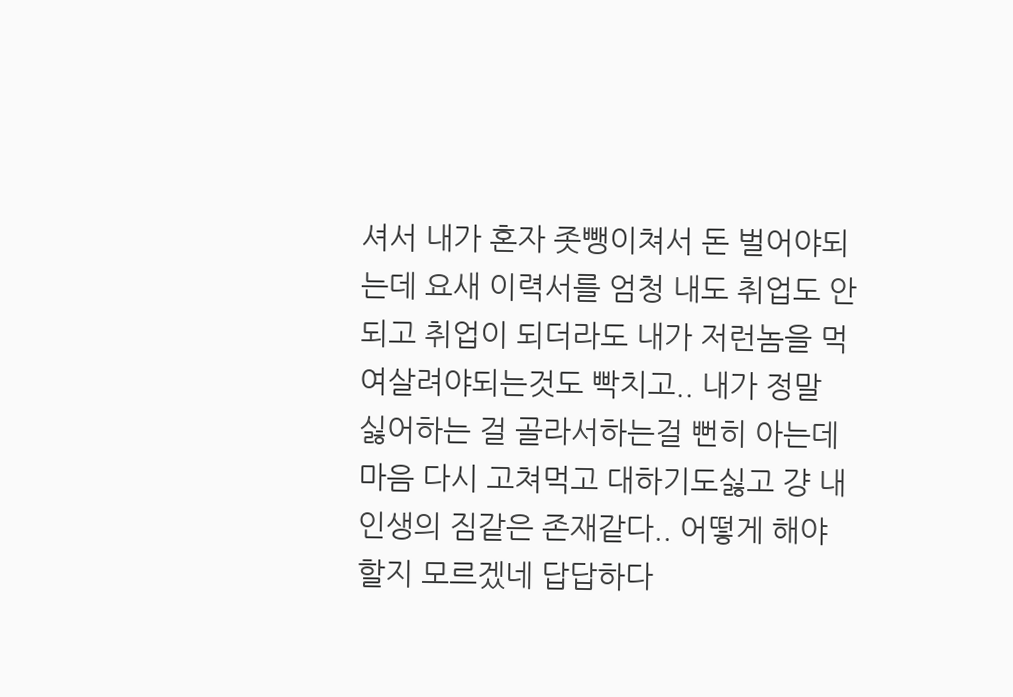셔서 내가 혼자 좃뺑이쳐서 돈 벌어야되는데 요새 이력서를 엄청 내도 취업도 안되고 취업이 되더라도 내가 저런놈을 먹여살려야되는것도 빡치고.. 내가 정말 싫어하는 걸 골라서하는걸 뻔히 아는데 마음 다시 고쳐먹고 대하기도싫고 걍 내 인생의 짐같은 존재같다.. 어떻게 해야할지 모르겠네 답답하다